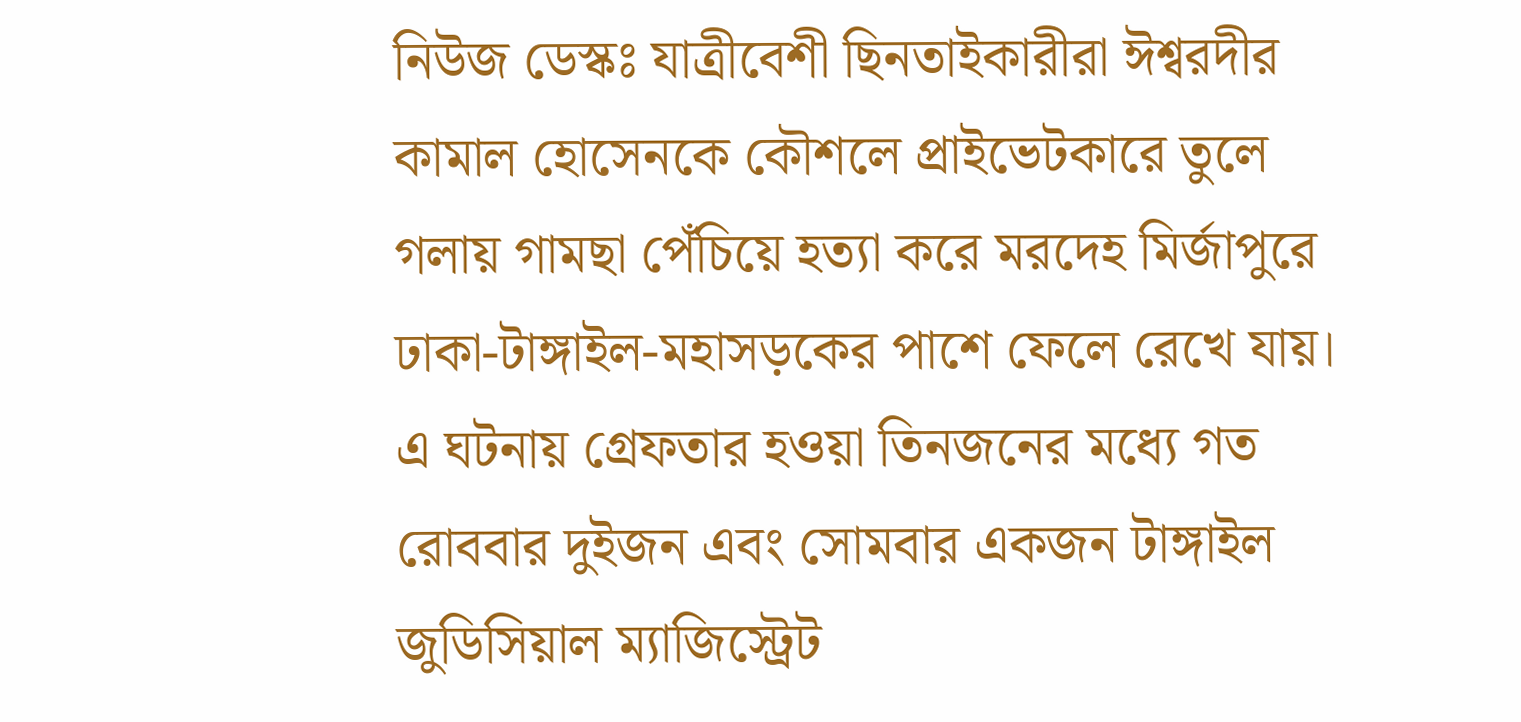নিউজ ডেস্কঃ যাত্রীবেশী ছিনতাইকারীরা ঈশ্বরদীর কামাল হোসেনকে কৌশলে প্রাইভেটকারে তুলে গলায় গামছা পেঁচিয়ে হত্যা করে মরদেহ মির্জাপুরে ঢাকা-টাঙ্গাইল-মহাসড়কের পাশে ফেলে রেখে যায়। এ ঘটনায় গ্রেফতার হওয়া তিনজনের মধ্যে গত রোববার দুইজন এবং সোমবার একজন টাঙ্গাইল জুডিসিয়াল ম্যাজিস্ট্রেট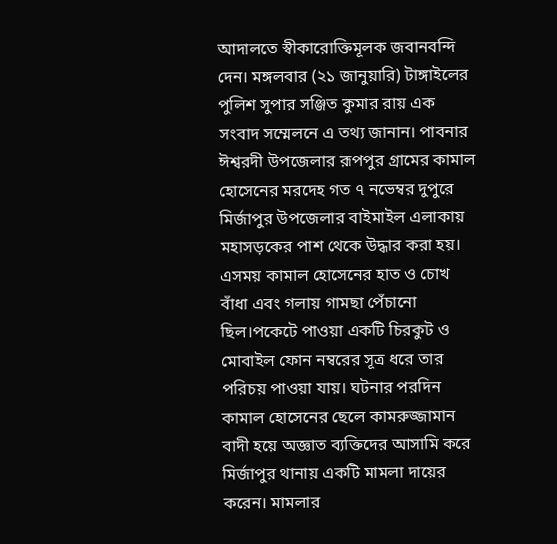আদালতে স্বীকারোক্তিমূলক জবানবন্দি দেন। মঙ্গলবার (২১ জানুয়ারি) টাঙ্গাইলের পুলিশ সুপার সঞ্জিত কুমার রায় এক সংবাদ সম্মেলনে এ তথ্য জানান। পাবনার ঈশ্বরদী উপজেলার রূপপুর গ্রামের কামাল হোসেনের মরদেহ গত ৭ নভেম্বর দুপুরে মির্জাপুর উপজেলার বাইমাইল এলাকায় মহাসড়কের পাশ থেকে উদ্ধার করা হয়। এসময় কামাল হোসেনের হাত ও চোখ বাঁধা এবং গলায় গামছা পেঁচানো ছিল।পকেটে পাওয়া একটি চিরকুট ও মোবাইল ফোন নম্বরের সূত্র ধরে তার পরিচয় পাওয়া যায়। ঘটনার পরদিন কামাল হোসেনের ছেলে কামরুজ্জামান বাদী হয়ে অজ্ঞাত ব্যক্তিদের আসামি করে মির্জাপুর থানায় একটি মামলা দায়ের করেন। মামলার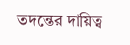তদন্তের দায়িত্ব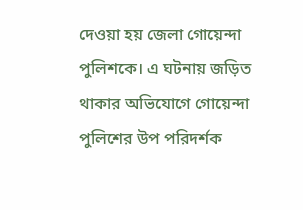দেওয়া হয় জেলা গোয়েন্দা পুলিশকে। এ ঘটনায় জড়িত থাকার অভিযোগে গোয়েন্দা পুলিশের উপ পরিদর্শক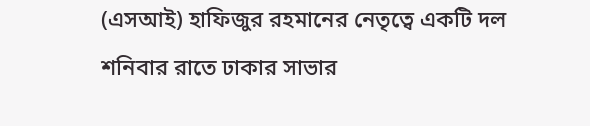(এসআই) হাফিজুর রহমানের নেতৃত্বে একটি দল শনিবার রাতে ঢাকার সাভার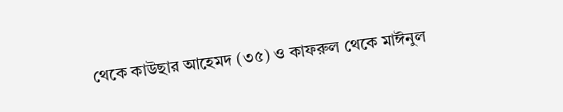থেকে কাউছার আহেমদ (৩৫) ও কাফরুল থেকে মাঈনুল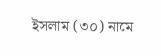ইসলাম (৩০) নামে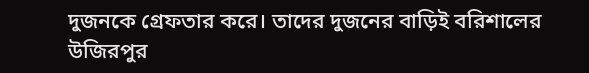দুজনকে গ্রেফতার করে। তাদের দুজনের বাড়িই বরিশালের উজিরপুর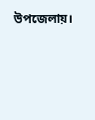উপজেলায়।